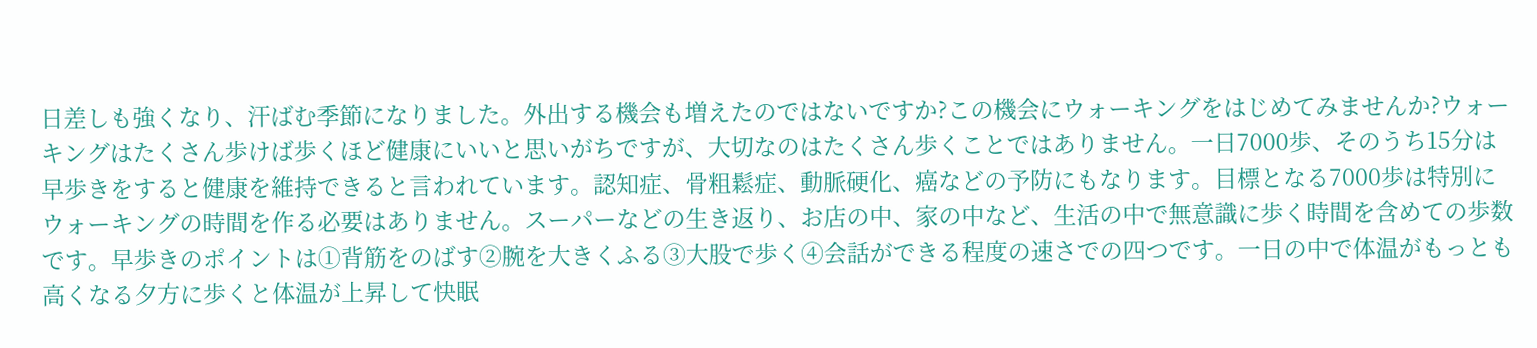日差しも強くなり、汗ばむ季節になりました。外出する機会も増えたのではないですか?この機会にウォーキングをはじめてみませんか?ウォーキングはたくさん歩けば歩くほど健康にいいと思いがちですが、大切なのはたくさん歩くことではありません。一日7000歩、そのうち15分は早歩きをすると健康を維持できると言われています。認知症、骨粗鬆症、動脈硬化、癌などの予防にもなります。目標となる7000歩は特別にウォーキングの時間を作る必要はありません。スーパーなどの生き返り、お店の中、家の中など、生活の中で無意識に歩く時間を含めての歩数です。早歩きのポイントは①背筋をのばす②腕を大きくふる③大股で歩く④会話ができる程度の速さでの四つです。一日の中で体温がもっとも高くなる夕方に歩くと体温が上昇して快眠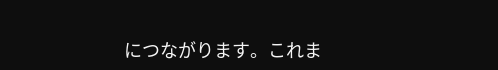につながります。これま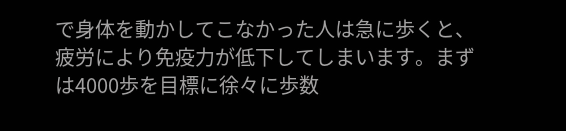で身体を動かしてこなかった人は急に歩くと、疲労により免疫力が低下してしまいます。まずは4000歩を目標に徐々に歩数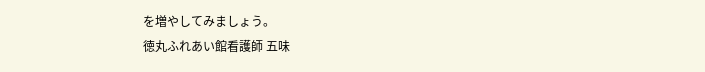を増やしてみましょう。
徳丸ふれあい館看護師 五味